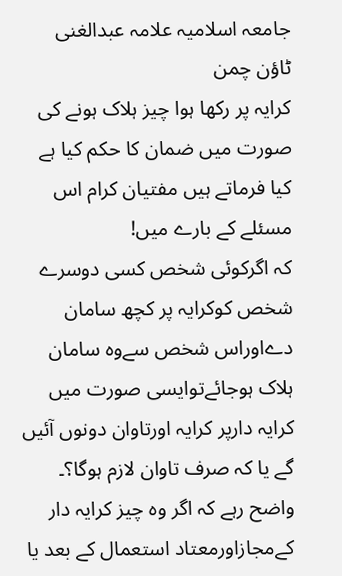جامعہ اسلامیہ علامہ عبدالغنی ٹاؤن چمن
کرایہ پر رکھا ہوا چیز ہلاک ہونے کی صورت میں ضمان کا حکم کیا ہے
کیا فرماتے ہیں مفتیان کرام اس مسئلے کے بارے میں!
کہ اگرکوئی شخص کسی دوسرے شخص کوکرایہ پر کچھ سامان دےاوراس شخص سےوہ سامان ہلاک ہوجائےتوایسی صورت میں کرایہ دارپر کرایہ اورتاوان دونوں آئیں گے یا کہ صرف تاوان لازم ہوگا؟۔
واضح رہے کہ اگر وہ چیز کرایہ دار
کےمجازاورمعتاد استعمال کے بعد یا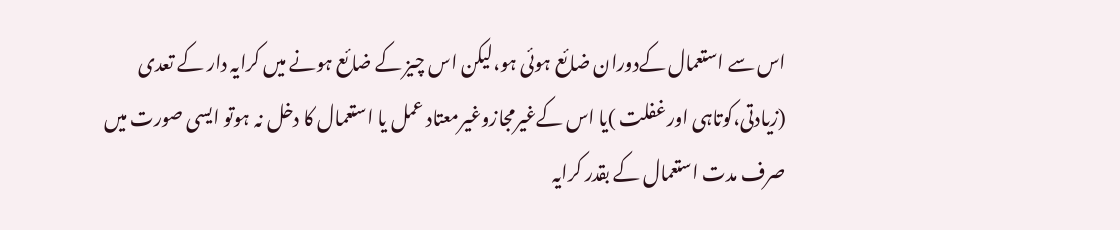اس سے استعمال کےدوران ضائع ہوئی ہو،لیکن اس چیز کے ضائع ہونے میں کرایہ دار کے تعدی (زیادتی،کوتاہی اور غفلت )یا اس کےغیرمجازوغیرمعتاد عمل یا استعمال کا دخل نہ ہوتو ایسی صورت میں صرف مدت استعمال کے بقدر کرایہ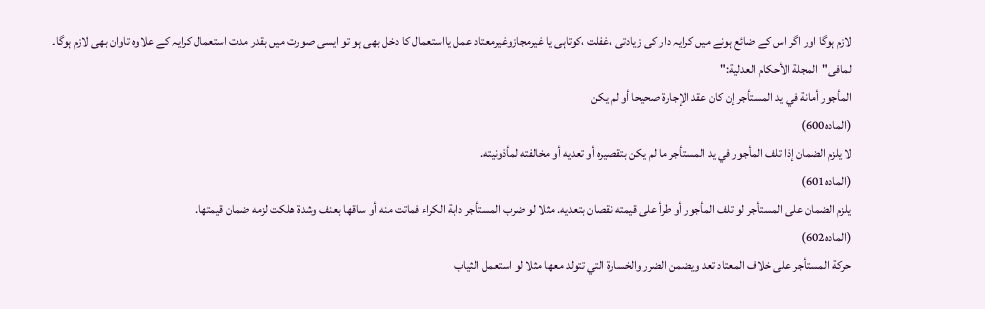لازم ہوگا اور اگر اس کے ضائع ہونے میں کرایہ دار کی زیادتی ،غفلت ،کوتاہی یا غیرمجازوغیرمعتاد عمل یااستعمال کا دخل بھی ہو تو ایسی صورت میں بقدر مدت استعمال کرایہ کے علاوہ تاوان بھی لازم ہوگا۔
لمافی"المجلة الأحكام العدلية:"
المأجور أمانة في يد المستأجر إن كان عقد الإجارة صحيحا أو لم يكن
(المادہ600)
لا يلزم الضمان إذا تلف المأجور في يد المستأجر ما لم يكن بتقصيره أو تعديه أو مخالفته لمأذونيته.
(المادہ601)
يلزم الضمان على المستأجر لو تلف المأجور أو طرأ على قيمته نقصان بتعديه. مثلا لو ضرب المستأجر دابة الكراء فماتت منه أو ساقها بعنف وشدة هلكت لزمه ضمان قيمتها.
(المادہ602)
حركة المستأجر على خلاف المعتاد تعد ويضمن الضرر والخسارة التي تتولد معها مثلا لو استعمل الثياب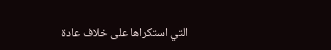التي استكراها على خلاف عادة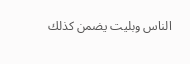الناس وبليت يضمن كذلك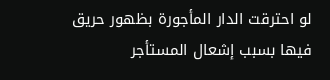لو احترقت الدار المأجورة بظهور حريق فيها بسبب إشعال المستأجر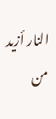النار أزيد من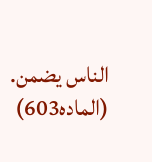الناس يضمن.
(المادہ603)